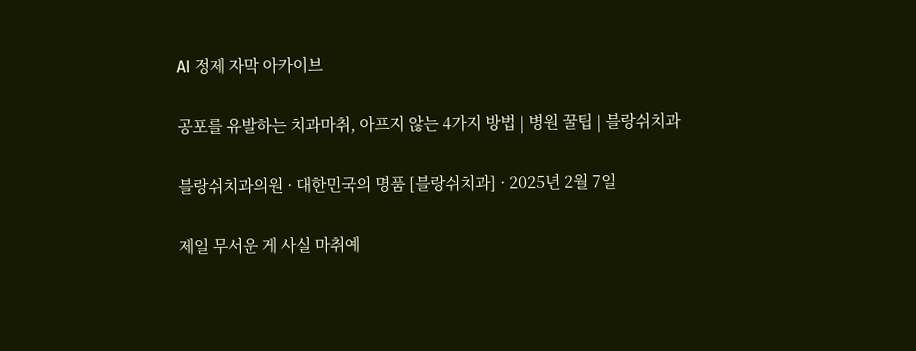AI 정제 자막 아카이브

공포를 유발하는 치과마취, 아프지 않는 4가지 방법 | 병원 꿀팁 | 블랑쉬치과

블랑쉬치과의원 · 대한민국의 명품 [블랑쉬치과] · 2025년 2월 7일

제일 무서운 게 사실 마취예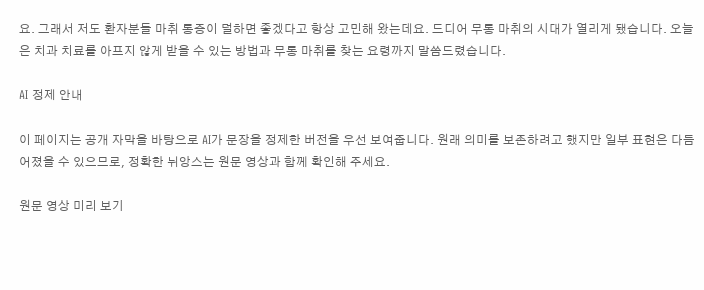요. 그래서 저도 환자분들 마취 통증이 덜하면 좋겠다고 항상 고민해 왔는데요. 드디어 무통 마취의 시대가 열리게 됐습니다. 오늘은 치과 치료를 아프지 않게 받을 수 있는 방법과 무통 마취를 찾는 요령까지 말씀드렸습니다.

AI 정제 안내

이 페이지는 공개 자막을 바탕으로 AI가 문장을 정제한 버전을 우선 보여줍니다. 원래 의미를 보존하려고 했지만 일부 표현은 다듬어졌을 수 있으므로, 정확한 뉘앙스는 원문 영상과 함께 확인해 주세요.

원문 영상 미리 보기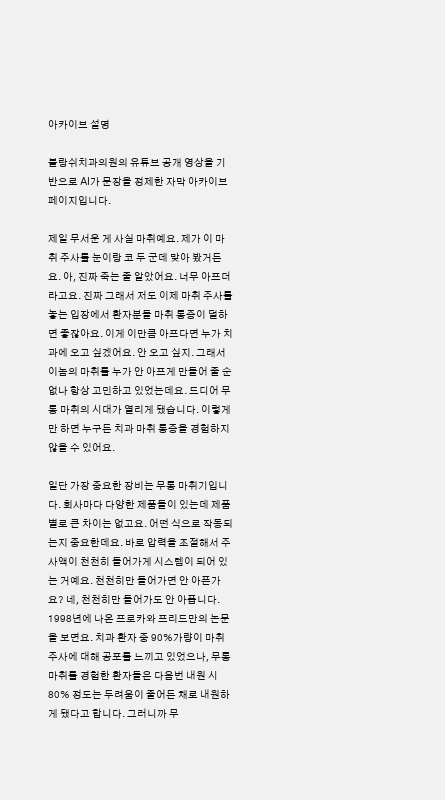아카이브 설명

블랑쉬치과의원의 유튜브 공개 영상을 기반으로 AI가 문장을 정제한 자막 아카이브 페이지입니다.

제일 무서운 게 사실 마취예요. 제가 이 마취 주사를 눈이랑 코 두 군데 맞아 봤거든요. 아, 진짜 죽는 줄 알았어요. 너무 아프더라고요. 진짜 그래서 저도 이제 마취 주사를 놓는 입장에서 환자분들 마취 통증이 덜하면 좋잖아요. 이게 이만큼 아프다면 누가 치과에 오고 싶겠어요. 안 오고 싶지. 그래서 이놈의 마취를 누가 안 아프게 만들어 줄 순 없나 항상 고민하고 있었는데요. 드디어 무통 마취의 시대가 열리게 됐습니다. 이렇게만 하면 누구든 치과 마취 통증을 경험하지 않을 수 있어요.

일단 가장 중요한 장비는 무통 마취기입니다. 회사마다 다양한 제품들이 있는데 제품별로 큰 차이는 없고요. 어떤 식으로 작동되는지 중요한데요. 바로 압력을 조절해서 주사액이 천천히 들어가게 시스템이 되어 있는 거예요. 천천히만 들어가면 안 아픈가요? 네, 천천히만 들어가도 안 아픕니다. 1998년에 나온 프로카와 프리드만의 논문을 보면요. 치과 환자 중 90%가량이 마취 주사에 대해 공포를 느끼고 있었으나, 무통 마취를 경험한 환자들은 다음번 내원 시 80% 정도는 두려움이 줄어든 채로 내원하게 됐다고 합니다. 그러니까 무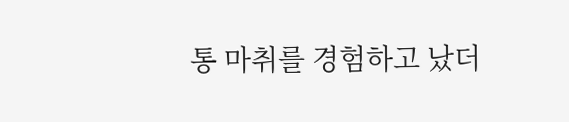통 마취를 경험하고 났더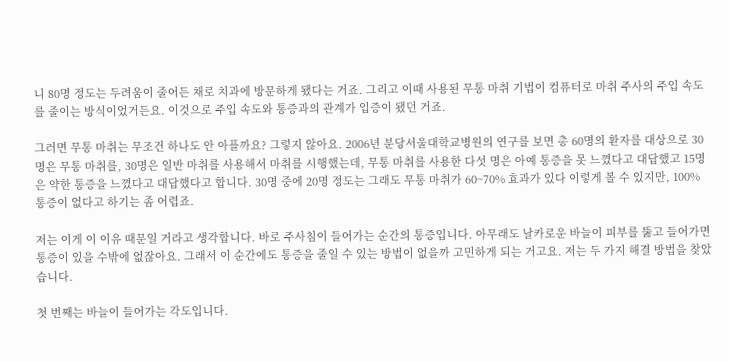니 80명 정도는 두려움이 줄어든 채로 치과에 방문하게 됐다는 거죠. 그리고 이때 사용된 무통 마취 기법이 컴퓨터로 마취 주사의 주입 속도를 줄이는 방식이었거든요. 이것으로 주입 속도와 통증과의 관계가 입증이 됐던 거죠.

그러면 무통 마취는 무조건 하나도 안 아플까요? 그렇지 않아요. 2006년 분당서울대학교병원의 연구를 보면 총 60명의 환자를 대상으로 30명은 무통 마취를, 30명은 일반 마취를 사용해서 마취를 시행했는데, 무통 마취를 사용한 다섯 명은 아예 통증을 못 느꼈다고 대답했고 15명은 약한 통증을 느꼈다고 대답했다고 합니다. 30명 중에 20명 정도는 그래도 무통 마취가 60~70% 효과가 있다 이렇게 볼 수 있지만, 100% 통증이 없다고 하기는 좀 어렵죠.

저는 이게 이 이유 때문일 거라고 생각합니다. 바로 주사침이 들어가는 순간의 통증입니다. 아무래도 날카로운 바늘이 피부를 뚫고 들어가면 통증이 있을 수밖에 없잖아요. 그래서 이 순간에도 통증을 줄일 수 있는 방법이 없을까 고민하게 되는 거고요. 저는 두 가지 해결 방법을 찾았습니다.

첫 번째는 바늘이 들어가는 각도입니다.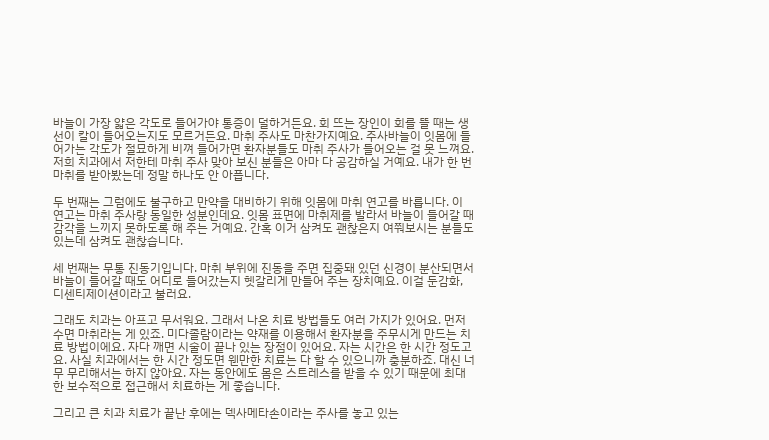바늘이 가장 얇은 각도로 들어가야 통증이 덜하거든요. 회 뜨는 장인이 회를 뜰 때는 생선이 칼이 들어오는지도 모르거든요. 마취 주사도 마찬가지예요. 주사바늘이 잇몸에 들어가는 각도가 절묘하게 비껴 들어가면 환자분들도 마취 주사가 들어오는 걸 못 느껴요. 저희 치과에서 저한테 마취 주사 맞아 보신 분들은 아마 다 공감하실 거예요. 내가 한 번 마취를 받아봤는데 정말 하나도 안 아픕니다.

두 번째는 그럼에도 불구하고 만약을 대비하기 위해 잇몸에 마취 연고를 바릅니다. 이 연고는 마취 주사랑 동일한 성분인데요. 잇몸 표면에 마취제를 발라서 바늘이 들어갈 때 감각을 느끼지 못하도록 해 주는 거예요. 간혹 이거 삼켜도 괜찮은지 여쭤보시는 분들도 있는데 삼켜도 괜찮습니다.

세 번째는 무통 진동기입니다. 마취 부위에 진동을 주면 집중돼 있던 신경이 분산되면서 바늘이 들어갈 때도 어디로 들어갔는지 헷갈리게 만들어 주는 장치예요. 이걸 둔감화, 디센티제이션이라고 불러요.

그래도 치과는 아프고 무서워요. 그래서 나온 치료 방법들도 여러 가지가 있어요. 먼저 수면 마취라는 게 있죠. 미다졸람이라는 약재를 이용해서 환자분을 주무시게 만드는 치료 방법이에요. 자다 깨면 시술이 끝나 있는 장점이 있어요. 자는 시간은 한 시간 정도고요. 사실 치과에서는 한 시간 정도면 웬만한 치료는 다 할 수 있으니까 충분하죠. 대신 너무 무리해서는 하지 않아요. 자는 동안에도 몸은 스트레스를 받을 수 있기 때문에 최대한 보수적으로 접근해서 치료하는 게 좋습니다.

그리고 큰 치과 치료가 끝난 후에는 덱사메타손이라는 주사를 놓고 있는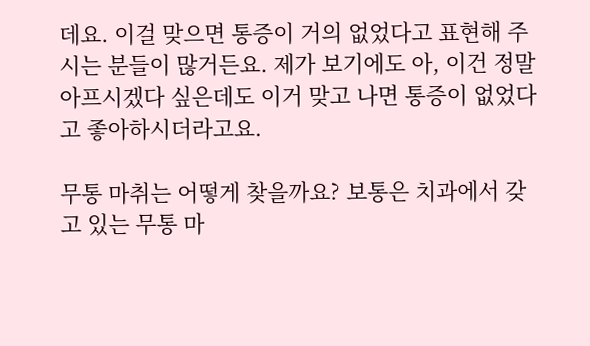데요. 이걸 맞으면 통증이 거의 없었다고 표현해 주시는 분들이 많거든요. 제가 보기에도 아, 이건 정말 아프시겠다 싶은데도 이거 맞고 나면 통증이 없었다고 좋아하시더라고요.

무통 마취는 어떻게 찾을까요? 보통은 치과에서 갖고 있는 무통 마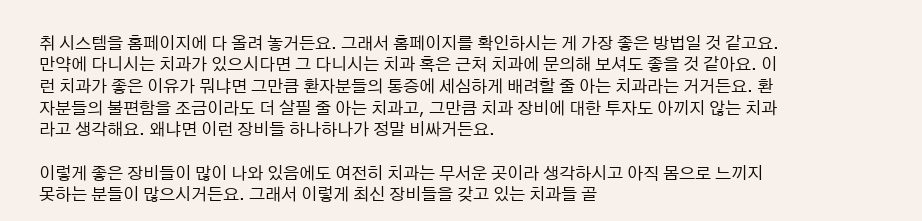취 시스템을 홈페이지에 다 올려 놓거든요. 그래서 홈페이지를 확인하시는 게 가장 좋은 방법일 것 같고요. 만약에 다니시는 치과가 있으시다면 그 다니시는 치과 혹은 근처 치과에 문의해 보셔도 좋을 것 같아요. 이런 치과가 좋은 이유가 뭐냐면 그만큼 환자분들의 통증에 세심하게 배려할 줄 아는 치과라는 거거든요. 환자분들의 불편함을 조금이라도 더 살필 줄 아는 치과고, 그만큼 치과 장비에 대한 투자도 아끼지 않는 치과라고 생각해요. 왜냐면 이런 장비들 하나하나가 정말 비싸거든요.

이렇게 좋은 장비들이 많이 나와 있음에도 여전히 치과는 무서운 곳이라 생각하시고 아직 몸으로 느끼지 못하는 분들이 많으시거든요. 그래서 이렇게 최신 장비들을 갖고 있는 치과들 골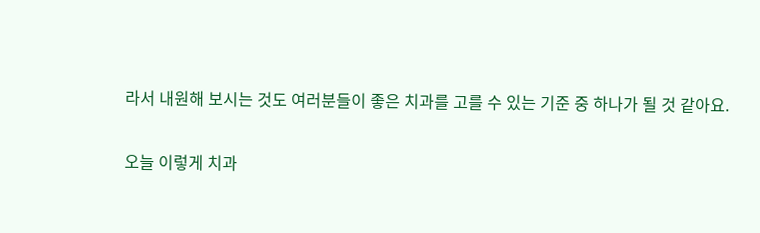라서 내원해 보시는 것도 여러분들이 좋은 치과를 고를 수 있는 기준 중 하나가 될 것 같아요.

오늘 이렇게 치과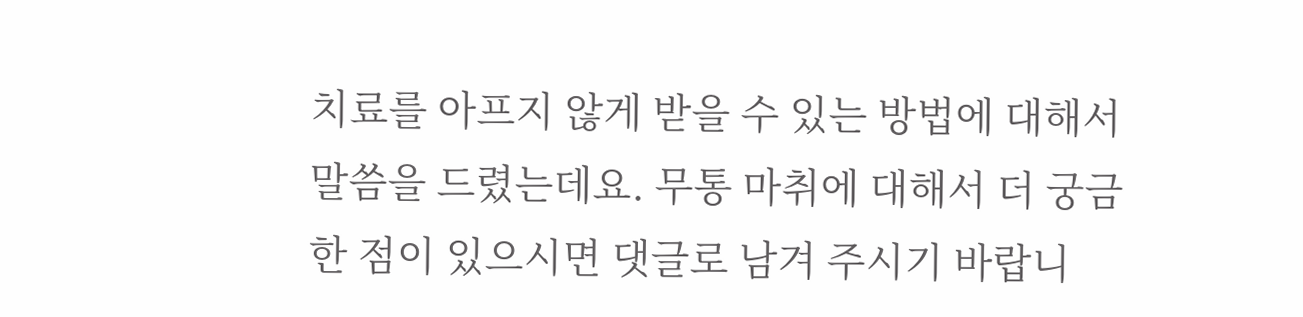치료를 아프지 않게 받을 수 있는 방법에 대해서 말씀을 드렸는데요. 무통 마취에 대해서 더 궁금한 점이 있으시면 댓글로 남겨 주시기 바랍니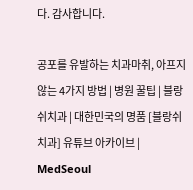다. 감사합니다.

공포를 유발하는 치과마취, 아프지 않는 4가지 방법 | 병원 꿀팁 | 블랑쉬치과 | 대한민국의 명품 [블랑쉬치과] 유튜브 아카이브 | MedSeoul